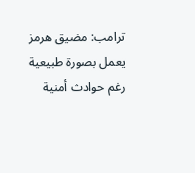ترامب: مضيق هرمز يعمل بصورة طبيعية رغم حوادث أمنية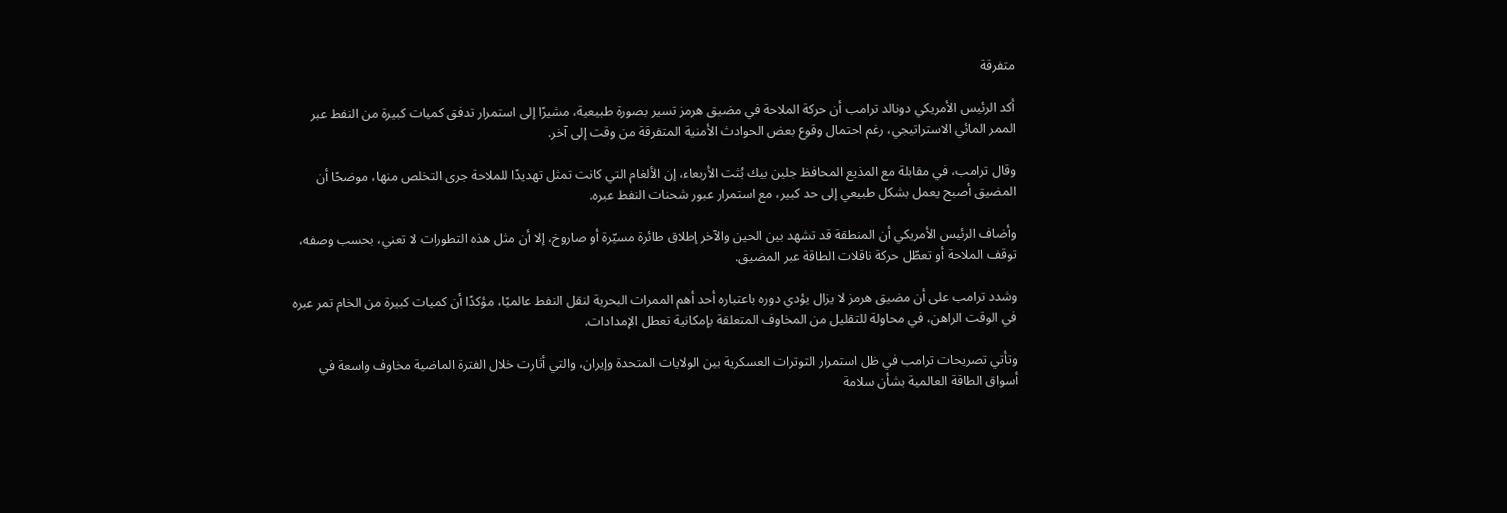متفرقة

أكد الرئيس الأمريكي دونالد ترامب أن حركة الملاحة في مضيق هرمز تسير بصورة طبيعية، مشيرًا إلى استمرار تدفق كميات كبيرة من النفط عبر الممر المائي الاستراتيجي، رغم احتمال وقوع بعض الحوادث الأمنية المتفرقة من وقت إلى آخر.

وقال ترامب، في مقابلة مع المذيع المحافظ جلين بيك بُثت الأربعاء، إن الألغام التي كانت تمثل تهديدًا للملاحة جرى التخلص منها، موضحًا أن المضيق أصبح يعمل بشكل طبيعي إلى حد كبير، مع استمرار عبور شحنات النفط عبره.

وأضاف الرئيس الأمريكي أن المنطقة قد تشهد بين الحين والآخر إطلاق طائرة مسيّرة أو صاروخ، إلا أن مثل هذه التطورات لا تعني، بحسب وصفه، توقف الملاحة أو تعطّل حركة ناقلات الطاقة عبر المضيق.

وشدد ترامب على أن مضيق هرمز لا يزال يؤدي دوره باعتباره أحد أهم الممرات البحرية لنقل النفط عالميًا، مؤكدًا أن كميات كبيرة من الخام تمر عبره في الوقت الراهن، في محاولة للتقليل من المخاوف المتعلقة بإمكانية تعطل الإمدادات.

وتأتي تصريحات ترامب في ظل استمرار التوترات العسكرية بين الولايات المتحدة وإيران، والتي أثارت خلال الفترة الماضية مخاوف واسعة في أسواق الطاقة العالمية بشأن سلامة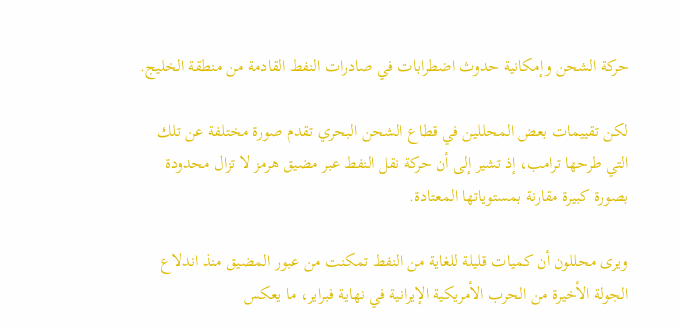حركة الشحن وإمكانية حدوث اضطرابات في صادرات النفط القادمة من منطقة الخليج.

لكن تقييمات بعض المحللين في قطاع الشحن البحري تقدم صورة مختلفة عن تلك التي طرحها ترامب، إذ تشير إلى أن حركة نقل النفط عبر مضيق هرمز لا تزال محدودة بصورة كبيرة مقارنة بمستوياتها المعتادة.

ويرى محللون أن كميات قليلة للغاية من النفط تمكنت من عبور المضيق منذ اندلاع الجولة الأخيرة من الحرب الأمريكية الإيرانية في نهاية فبراير، ما يعكس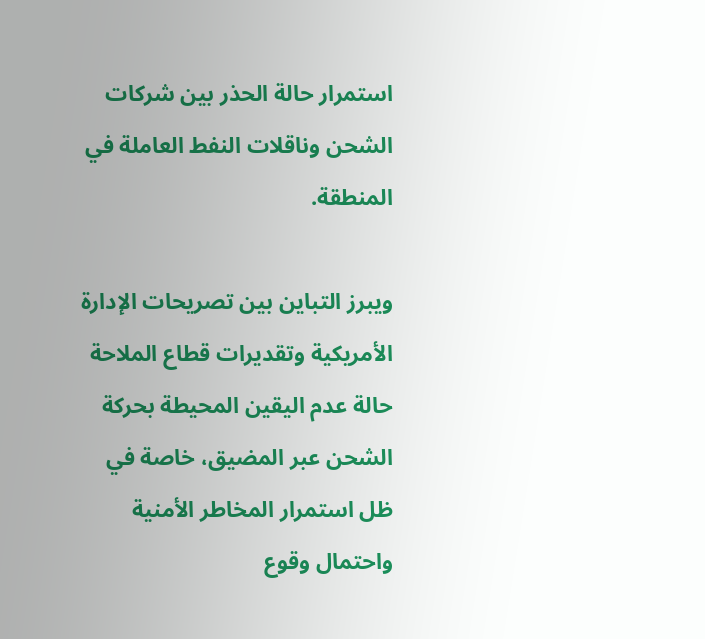استمرار حالة الحذر بين شركات الشحن وناقلات النفط العاملة في المنطقة.

ويبرز التباين بين تصريحات الإدارة الأمريكية وتقديرات قطاع الملاحة حالة عدم اليقين المحيطة بحركة الشحن عبر المضيق، خاصة في ظل استمرار المخاطر الأمنية واحتمال وقوع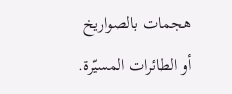هجمات بالصواريخ أو الطائرات المسيّرة.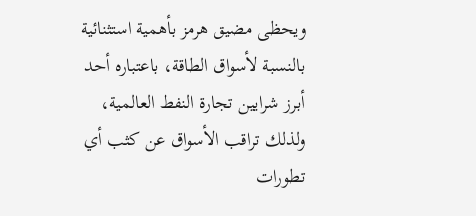ويحظى مضيق هرمز بأهمية استثنائية بالنسبة لأسواق الطاقة، باعتباره أحد أبرز شرايين تجارة النفط العالمية، ولذلك تراقب الأسواق عن كثب أي تطورات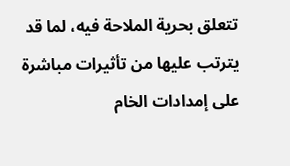تتعلق بحرية الملاحة فيه، لما قد يترتب عليها من تأثيرات مباشرة على إمدادات الخام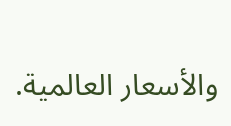والأسعار العالمية.